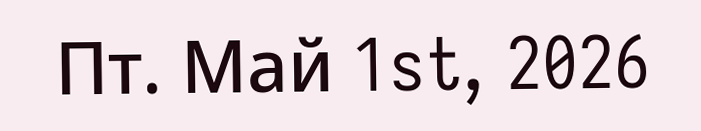Пт. Май 1st, 2026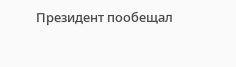Президент пообещал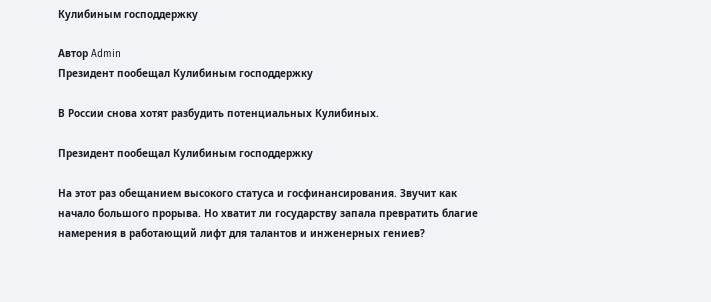Кулибиным господдержку

Автор Admin
Президент пообещал Кулибиным господдержку

В России снова хотят разбудить потенциальных Кулибиных.

Президент пообещал Кулибиным господдержку

На этот раз обещанием высокого статуса и госфинансирования. Звучит как начало большого прорыва. Но хватит ли государству запала превратить благие намерения в работающий лифт для талантов и инженерных гениев?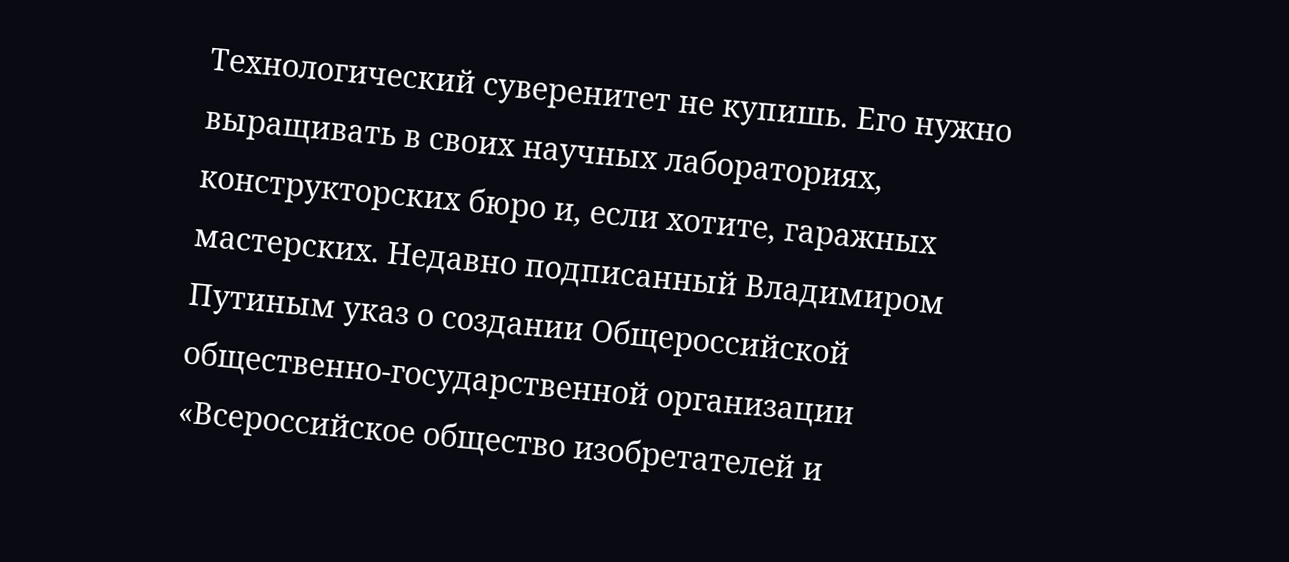Технологический суверенитет не купишь. Его нужно выращивать в своих научных лабораториях, конструкторских бюро и, если хотите, гаражных мастерских. Недавно подписанный Владимиром Путиным указ о создании Общероссийской общественно-государственной организации «Всероссийское общество изобретателей и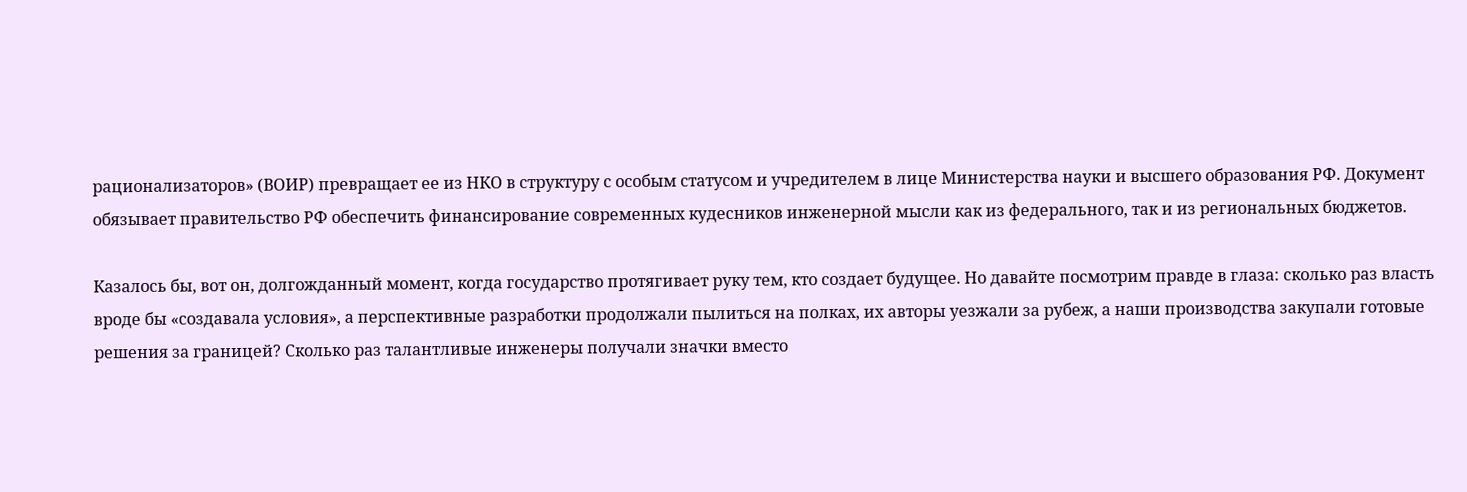рационализаторов» (ВОИР) превращает ее из НКО в структуру с особым статусом и учредителем в лице Министерства науки и высшего образования РФ. Документ обязывает правительство РФ обеспечить финансирование современных кудесников инженерной мысли как из федерального, так и из региональных бюджетов.

Казалось бы, вот он, долгожданный момент, когда государство протягивает руку тем, кто создает будущее. Но давайте посмотрим правде в глаза: сколько раз власть вроде бы «создавала условия», а перспективные разработки продолжали пылиться на полках, их авторы уезжали за рубеж, а наши производства закупали готовые решения за границей? Сколько раз талантливые инженеры получали значки вместо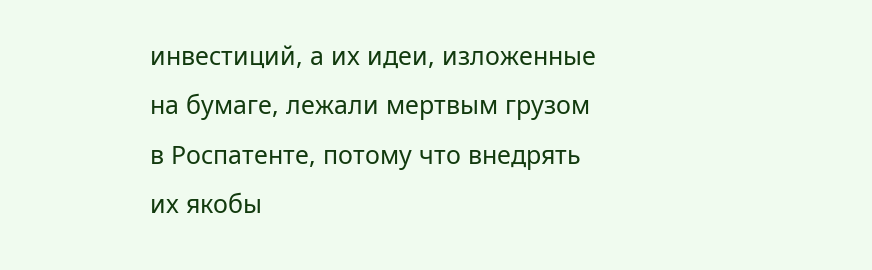инвестиций, а их идеи, изложенные на бумаге, лежали мертвым грузом в Роспатенте, потому что внедрять их якобы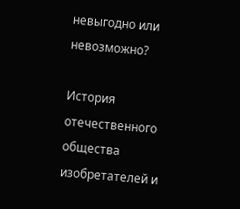невыгодно или невозможно?

История отечественного общества изобретателей и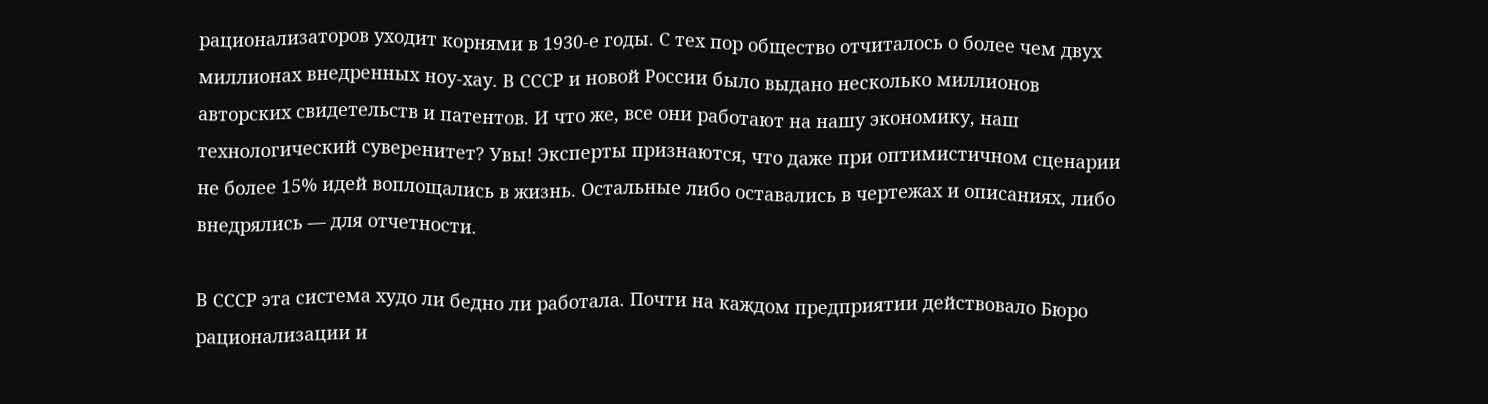рационализаторов уходит корнями в 1930-е годы. С тех пор общество отчиталось о более чем двух миллионах внедренных ноу-хау. В СССР и новой России было выдано несколько миллионов авторских свидетельств и патентов. И что же, все они работают на нашу экономику, наш технологический суверенитет? Увы! Эксперты признаются, что даже при оптимистичном сценарии не более 15% идей воплощались в жизнь. Остальные либо оставались в чертежах и описаниях, либо внедрялись — для отчетности.

В СССР эта система худо ли бедно ли работала. Почти на каждом предприятии действовало Бюро рационализации и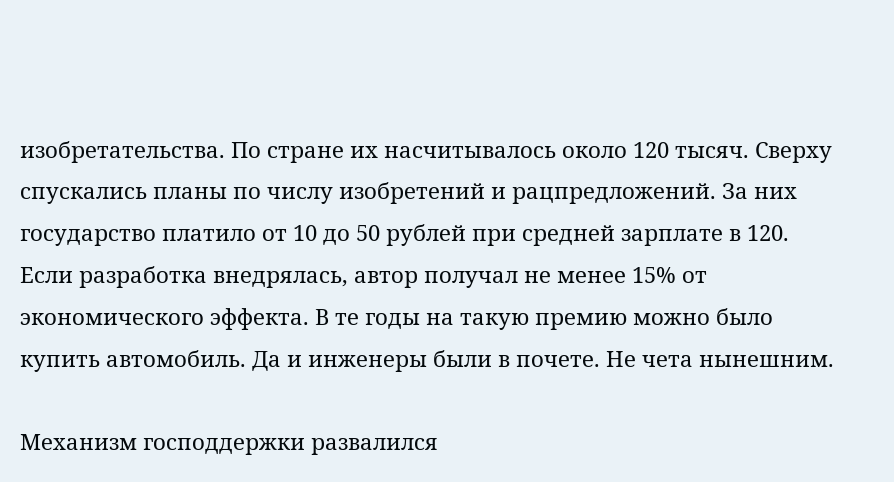изобретательства. По стране их насчитывалось около 120 тысяч. Сверху спускались планы по числу изобретений и рацпредложений. За них государство платило от 10 до 50 рублей при средней зарплате в 120. Если разработка внедрялась, автор получал не менее 15% от экономического эффекта. В те годы на такую премию можно было купить автомобиль. Да и инженеры были в почете. Не чета нынешним.

Механизм господдержки развалился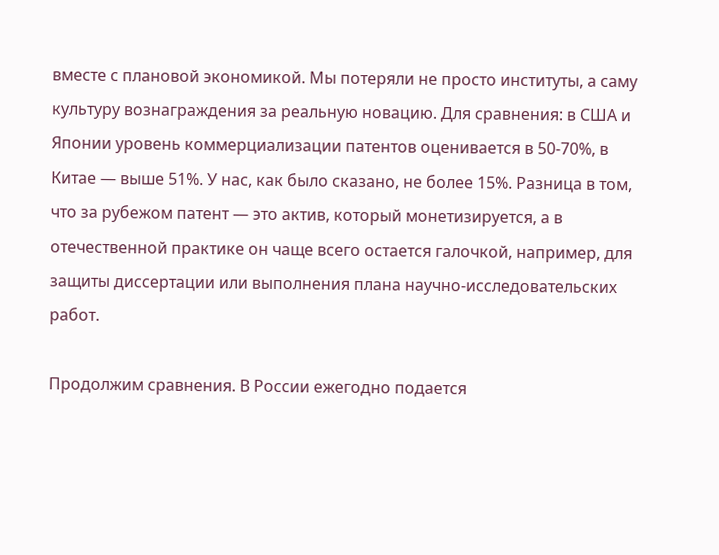вместе с плановой экономикой. Мы потеряли не просто институты, а саму культуру вознаграждения за реальную новацию. Для сравнения: в США и Японии уровень коммерциализации патентов оценивается в 50-70%, в Китае — выше 51%. У нас, как было сказано, не более 15%. Разница в том, что за рубежом патент — это актив, который монетизируется, а в отечественной практике он чаще всего остается галочкой, например, для защиты диссертации или выполнения плана научно-исследовательских работ.

Продолжим сравнения. В России ежегодно подается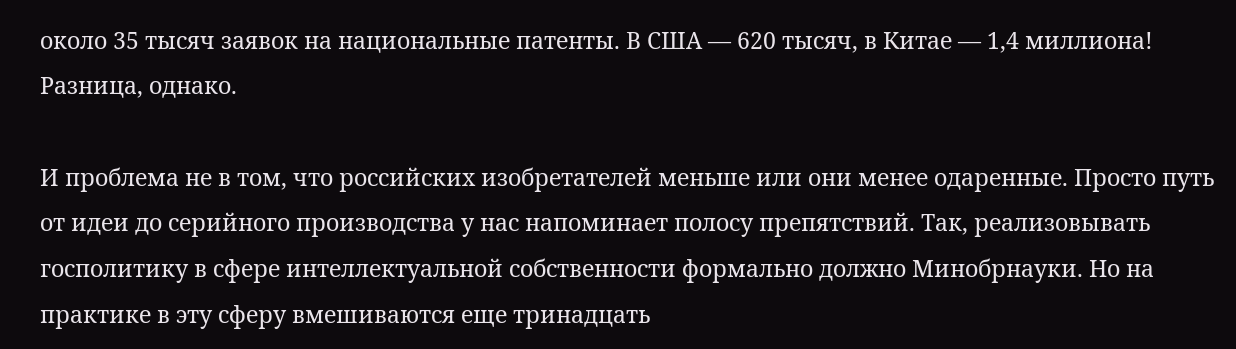около 35 тысяч заявок на национальные патенты. В США — 620 тысяч, в Китае — 1,4 миллиона! Разница, однако.

И проблема не в том, что российских изобретателей меньше или они менее одаренные. Просто путь от идеи до серийного производства у нас напоминает полосу препятствий. Так, реализовывать госполитику в сфере интеллектуальной собственности формально должно Минобрнауки. Но на практике в эту сферу вмешиваются еще тринадцать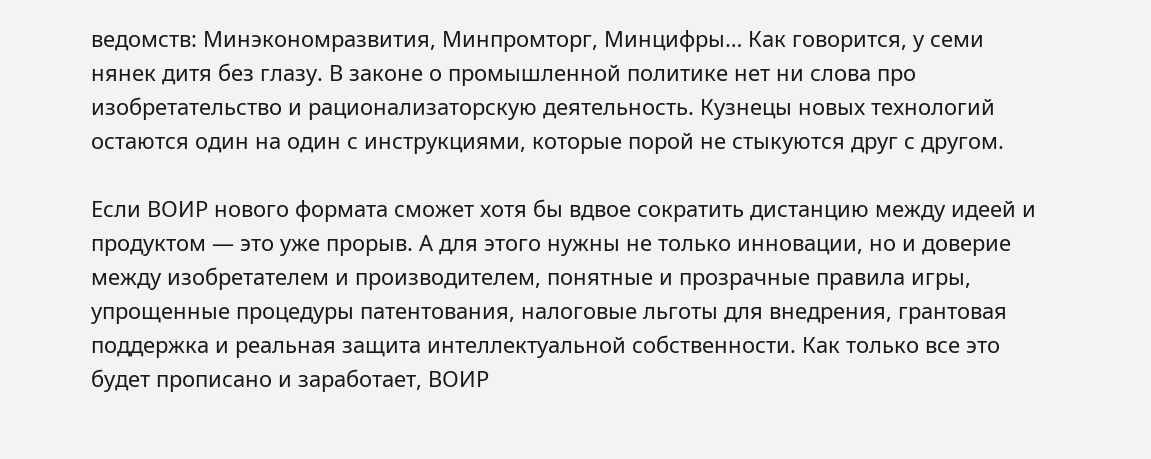ведомств: Минэкономразвития, Минпромторг, Минцифры… Как говорится, у семи нянек дитя без глазу. В законе о промышленной политике нет ни слова про изобретательство и рационализаторскую деятельность. Кузнецы новых технологий остаются один на один с инструкциями, которые порой не стыкуются друг с другом.

Если ВОИР нового формата сможет хотя бы вдвое сократить дистанцию между идеей и продуктом — это уже прорыв. А для этого нужны не только инновации, но и доверие между изобретателем и производителем, понятные и прозрачные правила игры, упрощенные процедуры патентования, налоговые льготы для внедрения, грантовая поддержка и реальная защита интеллектуальной собственности. Как только все это будет прописано и заработает, ВОИР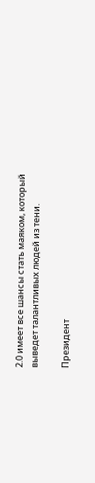2.0 имеет все шансы стать маяком, который выведет талантливых людей из тени.

Президент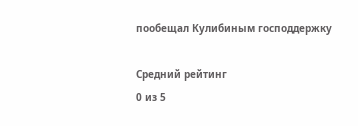пообещал Кулибиным господдержку

Средний рейтинг
0 из 5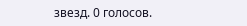звезд. 0 голосов.